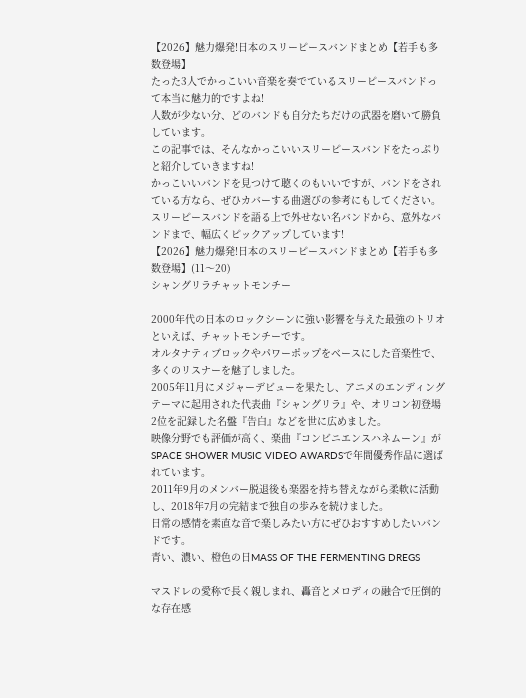【2026】魅力爆発!日本のスリーピースバンドまとめ【若手も多数登場】
たった3人でかっこいい音楽を奏でているスリーピースバンドって本当に魅力的ですよね!
人数が少ない分、どのバンドも自分たちだけの武器を磨いて勝負しています。
この記事では、そんなかっこいいスリーピースバンドをたっぷりと紹介していきますね!
かっこいいバンドを見つけて聴くのもいいですが、バンドをされている方なら、ぜひカバーする曲選びの参考にもしてください。
スリーピースバンドを語る上で外せない名バンドから、意外なバンドまで、幅広くピックアップしています!
【2026】魅力爆発!日本のスリーピースバンドまとめ【若手も多数登場】(11〜20)
シャングリラチャットモンチー

2000年代の日本のロックシーンに強い影響を与えた最強のトリオといえば、チャットモンチーです。
オルタナティブロックやパワーポップをベースにした音楽性で、多くのリスナーを魅了しました。
2005年11月にメジャーデビューを果たし、アニメのエンディングテーマに起用された代表曲『シャングリラ』や、オリコン初登場2位を記録した名盤『告白』などを世に広めました。
映像分野でも評価が高く、楽曲『コンビニエンスハネムーン』がSPACE SHOWER MUSIC VIDEO AWARDSで年間優秀作品に選ばれています。
2011年9月のメンバー脱退後も楽器を持ち替えながら柔軟に活動し、2018年7月の完結まで独自の歩みを続けました。
日常の感情を素直な音で楽しみたい方にぜひおすすめしたいバンドです。
青い、濃い、橙色の日MASS OF THE FERMENTING DREGS

マスドレの愛称で長く親しまれ、轟音とメロディの融合で圧倒的な存在感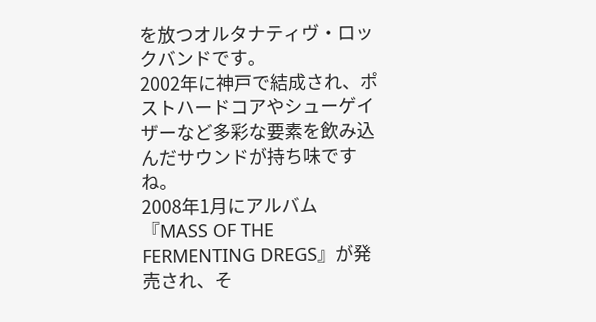を放つオルタナティヴ・ロックバンドです。
2002年に神戸で結成され、ポストハードコアやシューゲイザーなど多彩な要素を飲み込んだサウンドが持ち味ですね。
2008年1月にアルバム『MASS OF THE FERMENTING DREGS』が発売され、そ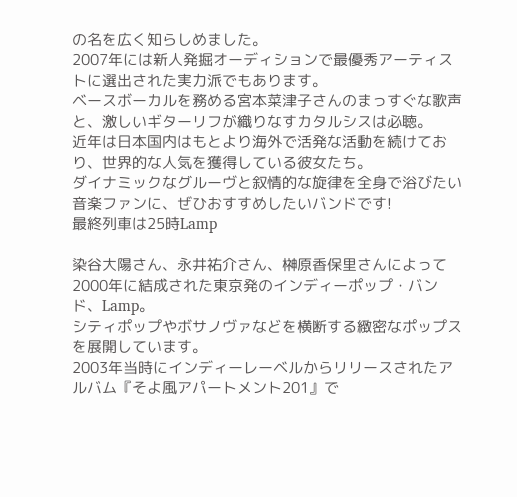の名を広く知らしめました。
2007年には新人発掘オーディションで最優秀アーティストに選出された実力派でもあります。
ベースボーカルを務める宮本菜津子さんのまっすぐな歌声と、激しいギターリフが織りなすカタルシスは必聴。
近年は日本国内はもとより海外で活発な活動を続けており、世界的な人気を獲得している彼女たち。
ダイナミックなグルーヴと叙情的な旋律を全身で浴びたい音楽ファンに、ぜひおすすめしたいバンドです!
最終列車は25時Lamp

染谷大陽さん、永井祐介さん、榊原香保里さんによって2000年に結成された東京発のインディーポップ・バンド、Lamp。
シティポップやボサノヴァなどを横断する緻密なポップスを展開しています。
2003年当時にインディーレーベルからリリースされたアルバム『そよ風アパートメント201』で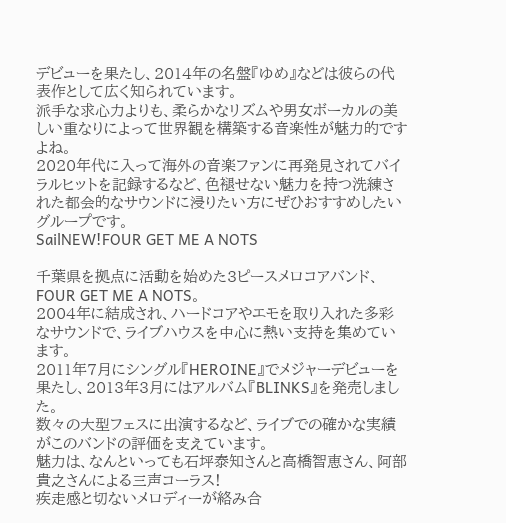デビューを果たし、2014年の名盤『ゆめ』などは彼らの代表作として広く知られています。
派手な求心力よりも、柔らかなリズムや男女ボーカルの美しい重なりによって世界観を構築する音楽性が魅力的ですよね。
2020年代に入って海外の音楽ファンに再発見されてバイラルヒットを記録するなど、色褪せない魅力を持つ洗練された都会的なサウンドに浸りたい方にぜひおすすめしたいグループです。
SailNEW!FOUR GET ME A NOTS

千葉県を拠点に活動を始めた3ピースメロコアバンド、FOUR GET ME A NOTS。
2004年に結成され、ハードコアやエモを取り入れた多彩なサウンドで、ライブハウスを中心に熱い支持を集めています。
2011年7月にシングル『HEROINE』でメジャーデビューを果たし、2013年3月にはアルバム『BLINKS』を発売しました。
数々の大型フェスに出演するなど、ライブでの確かな実績がこのバンドの評価を支えています。
魅力は、なんといっても石坪泰知さんと高橋智恵さん、阿部貴之さんによる三声コーラス!
疾走感と切ないメロディーが絡み合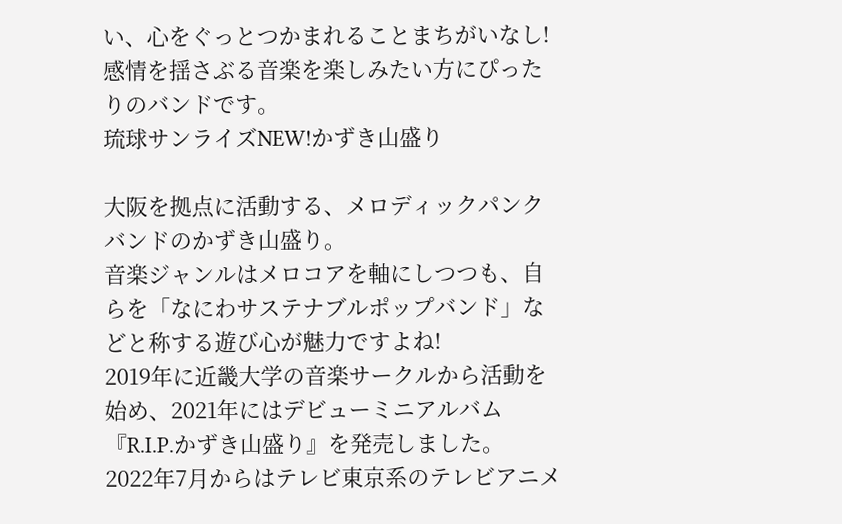い、心をぐっとつかまれることまちがいなし!
感情を揺さぶる音楽を楽しみたい方にぴったりのバンドです。
琉球サンライズNEW!かずき山盛り

大阪を拠点に活動する、メロディックパンクバンドのかずき山盛り。
音楽ジャンルはメロコアを軸にしつつも、自らを「なにわサステナブルポップバンド」などと称する遊び心が魅力ですよね!
2019年に近畿大学の音楽サークルから活動を始め、2021年にはデビューミニアルバム『R.I.P.かずき山盛り』を発売しました。
2022年7月からはテレビ東京系のテレビアニメ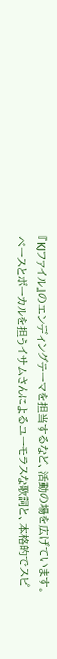『KJファイル』のエンディングテーマを担当するなど、活動の場を広げています。
ベースとボーカルを担うイサムさんによるユーモラスな歌詞と、本格的でスピ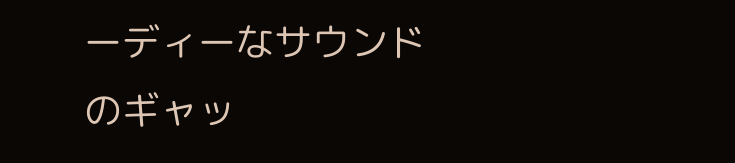ーディーなサウンドのギャッ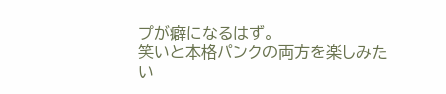プが癖になるはず。
笑いと本格パンクの両方を楽しみたい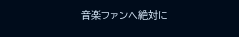音楽ファンへ絶対に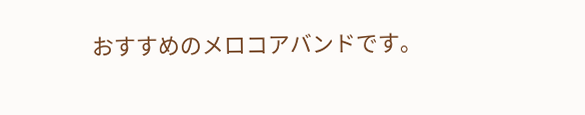おすすめのメロコアバンドです。